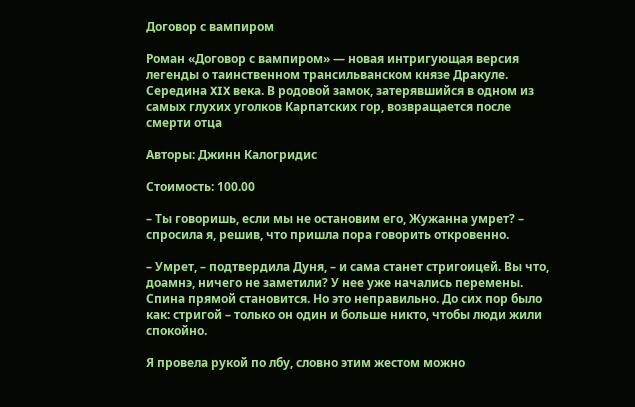Договор с вампиром

Роман «Договор с вампиром» — новая интригующая версия легенды о таинственном трансильванском князе Дракуле. Середина XIX века. В родовой замок, затерявшийся в одном из самых глухих уголков Карпатских гор, возвращается после смерти отца

Авторы: Джинн Калогридис

Стоимость: 100.00

– Ты говоришь, если мы не остановим его, Жужанна умрет? – спросила я, решив, что пришла пора говорить откровенно.

– Умрет, – подтвердила Дуня, – и сама станет стригоицей. Вы что, доамнэ, ничего не заметили? У нее уже начались перемены. Спина прямой становится. Но это неправильно. До сих пор было как: стригой – только он один и больше никто, чтобы люди жили спокойно.

Я провела рукой по лбу, словно этим жестом можно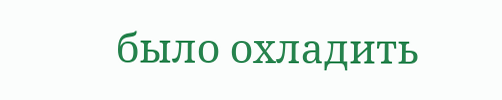было охладить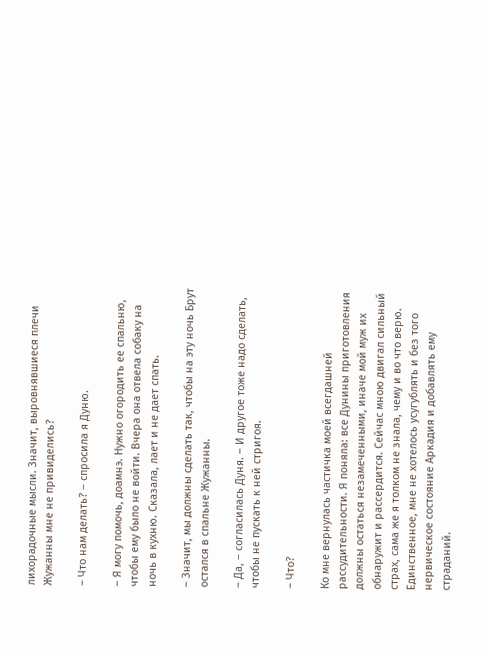лихорадочные мысли. Значит, выровнявшиеся плечи Жужанны мне не привиделись?

– Что нам делать? – спросила я Дуню.

– Я могу помочь, доамнэ. Нужно огородить ее спальню, чтобы ему было не войти. Вчера она отвела собаку на ночь в кухню. Сказала, лает и не дает спать.

– Значит, мы должны сделать так, чтобы на эту ночь Брут остался в спальне Жужанны.

– Да, – согласилась Дуня. – И другое тоже надо сделать, чтобы не пускать к ней стригоя.

– Что?

Ко мне вернулась частичка моей всегдашней рассудительности. Я поняла: все Дунины приготовления должны остаться незамеченными, иначе мой муж их обнаружит и рассердится. Сейчас мною двигал сильный страх, сама же я толком не знала, чему и во что верю. Единственное, мне не хотелось усугублять и без того нервическое состояние Аркадия и добавлять ему страданий.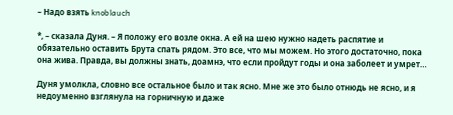– Надо взять knoblauch

*, – сказала Дуня. – Я положу его возле окна. А ей на шею нужно надеть распятие и обязательно оставить Брута спать рядом. Это все, что мы можем. Но этого достаточно, пока она жива. Правда, вы должны знать, доамнэ, что если пройдут годы и она заболеет и умрет…

Дуня умолкла, словно все остальное было и так ясно. Мне же это было отнюдь не ясно, и я недоуменно взглянула на горничную и даже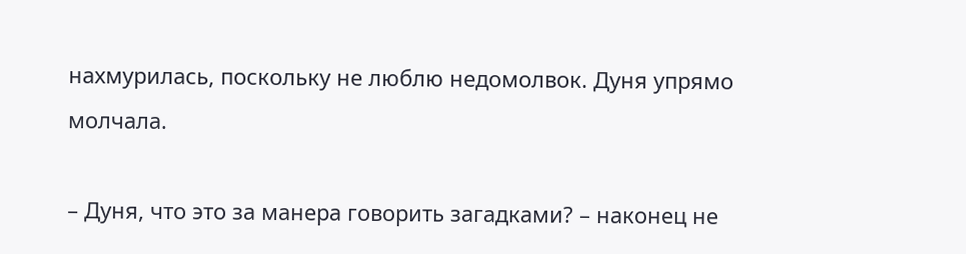нахмурилась, поскольку не люблю недомолвок. Дуня упрямо молчала.

– Дуня, что это за манера говорить загадками? – наконец не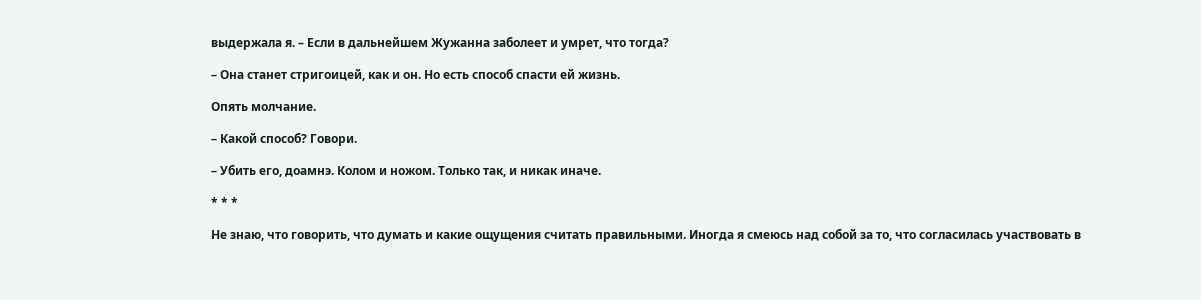выдержала я. – Если в дальнейшем Жужанна заболеет и умрет, что тогда?

– Она станет стригоицей, как и он. Но есть способ спасти ей жизнь.

Опять молчание.

– Какой способ? Говори.

– Убить его, доамнэ. Колом и ножом. Только так, и никак иначе.

* * *

Не знаю, что говорить, что думать и какие ощущения считать правильными. Иногда я смеюсь над собой за то, что согласилась участвовать в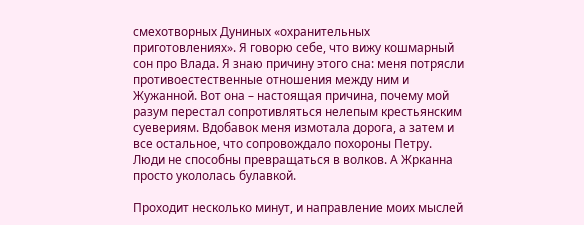смехотворных Дуниных «охранительных приготовлениях». Я говорю себе, что вижу кошмарный сон про Влада. Я знаю причину этого сна: меня потрясли противоестественные отношения между ним и Жужанной. Вот она – настоящая причина, почему мой разум перестал сопротивляться нелепым крестьянским суевериям. Вдобавок меня измотала дорога, а затем и все остальное, что сопровождало похороны Петру. Люди не способны превращаться в волков. А Жрканна просто укололась булавкой.

Проходит несколько минут, и направление моих мыслей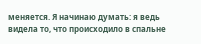меняется. Я начинаю думать: я ведь видела то, что происходило в спальне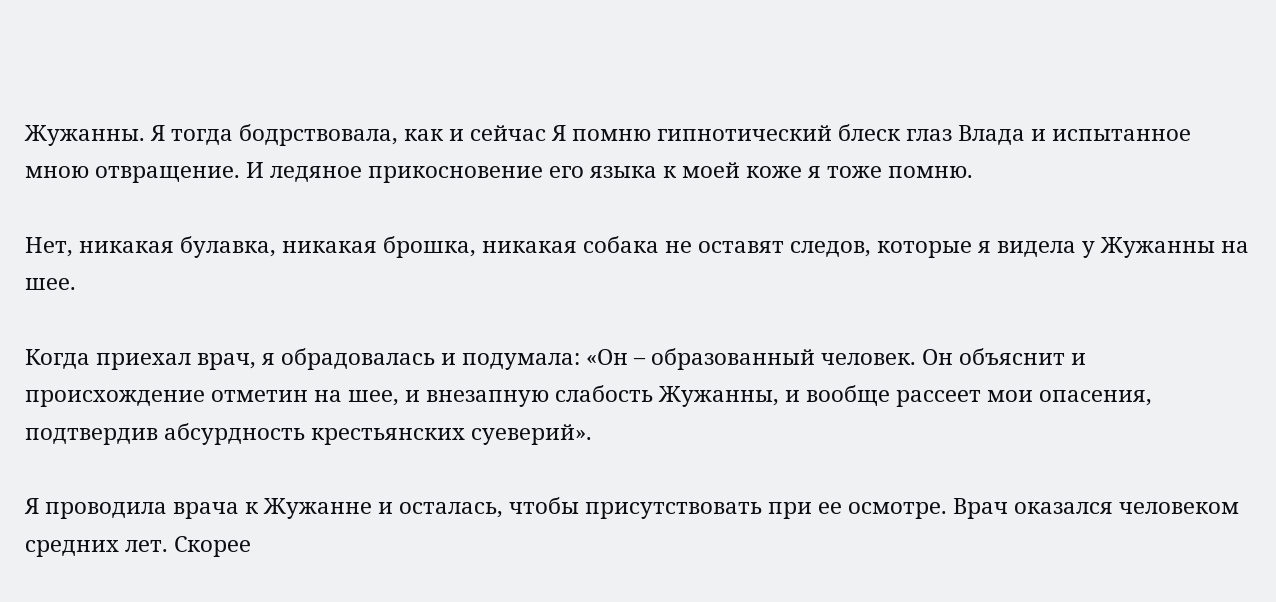Жужанны. Я тогда бодрствовала, как и сейчас Я помню гипнотический блеск глаз Влада и испытанное мною отвращение. И ледяное прикосновение его языка к моей коже я тоже помню.

Нет, никакая булавка, никакая брошка, никакая собака не оставят следов, которые я видела у Жужанны на шее.

Когда приехал врач, я обрадовалась и подумала: «Он – образованный человек. Он объяснит и происхождение отметин на шее, и внезапную слабость Жужанны, и вообще рассеет мои опасения, подтвердив абсурдность крестьянских суеверий».

Я проводила врача к Жужанне и осталась, чтобы присутствовать при ее осмотре. Врач оказался человеком средних лет. Скорее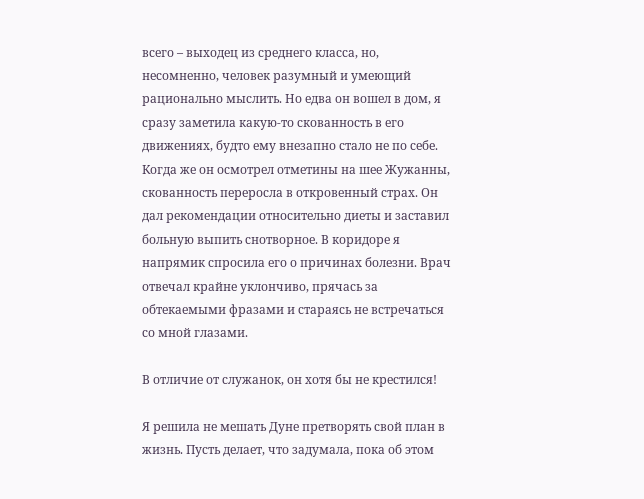всего – выходец из среднего класса, но, несомненно, человек разумный и умеющий рационально мыслить. Но едва он вошел в дом, я сразу заметила какую-то скованность в его движениях, будто ему внезапно стало не по себе. Когда же он осмотрел отметины на шее Жужанны, скованность переросла в откровенный страх. Он дал рекомендации относительно диеты и заставил больную выпить снотворное. В коридоре я напрямик спросила его о причинах болезни. Врач отвечал крайне уклончиво, прячась за обтекаемыми фразами и стараясь не встречаться со мной глазами.

В отличие от служанок, он хотя бы не крестился!

Я решила не мешать Дуне претворять свой план в жизнь. Пусть делает, что задумала, пока об этом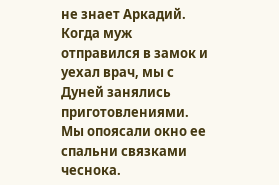не знает Аркадий. Когда муж отправился в замок и уехал врач, мы с Дуней занялись приготовлениями. Мы опоясали окно ее спальни связками чеснока.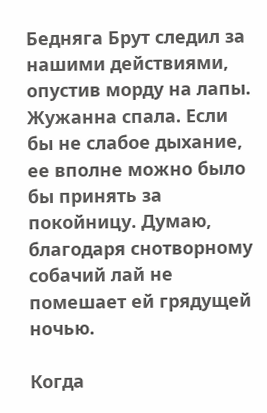Бедняга Брут следил за нашими действиями, опустив морду на лапы. Жужанна спала. Если бы не слабое дыхание, ее вполне можно было бы принять за покойницу. Думаю, благодаря снотворному собачий лай не помешает ей грядущей ночью.

Когда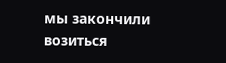мы закончили возиться